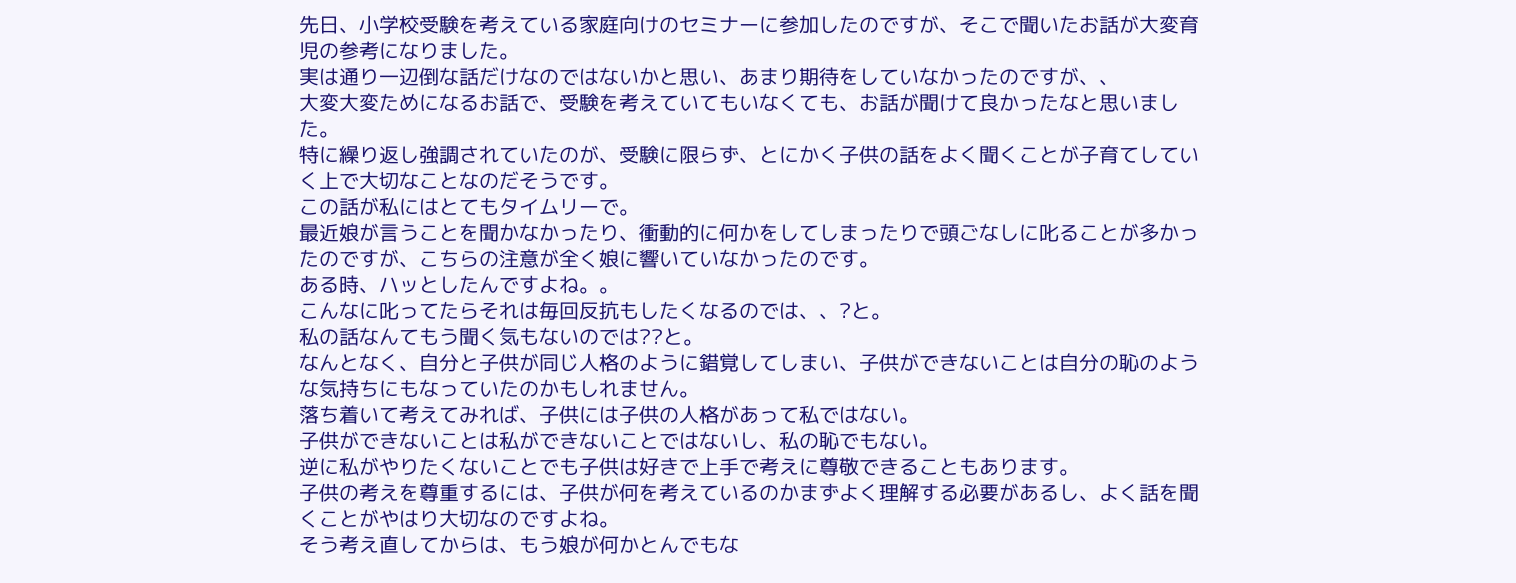先日、小学校受験を考えている家庭向けのセミナーに参加したのですが、そこで聞いたお話が大変育児の参考になりました。
実は通り一辺倒な話だけなのではないかと思い、あまり期待をしていなかったのですが、、
大変大変ためになるお話で、受験を考えていてもいなくても、お話が聞けて良かったなと思いました。
特に繰り返し強調されていたのが、受験に限らず、とにかく子供の話をよく聞くことが子育てしていく上で大切なことなのだそうです。
この話が私にはとてもタイムリーで。
最近娘が言うことを聞かなかったり、衝動的に何かをしてしまったりで頭ごなしに叱ることが多かったのですが、こちらの注意が全く娘に響いていなかったのです。
ある時、ハッとしたんですよね。。
こんなに叱ってたらそれは毎回反抗もしたくなるのでは、、?と。
私の話なんてもう聞く気もないのでは??と。
なんとなく、自分と子供が同じ人格のように錯覚してしまい、子供ができないことは自分の恥のような気持ちにもなっていたのかもしれません。
落ち着いて考えてみれば、子供には子供の人格があって私ではない。
子供ができないことは私ができないことではないし、私の恥でもない。
逆に私がやりたくないことでも子供は好きで上手で考えに尊敬できることもあります。
子供の考えを尊重するには、子供が何を考えているのかまずよく理解する必要があるし、よく話を聞くことがやはり大切なのですよね。
そう考え直してからは、もう娘が何かとんでもな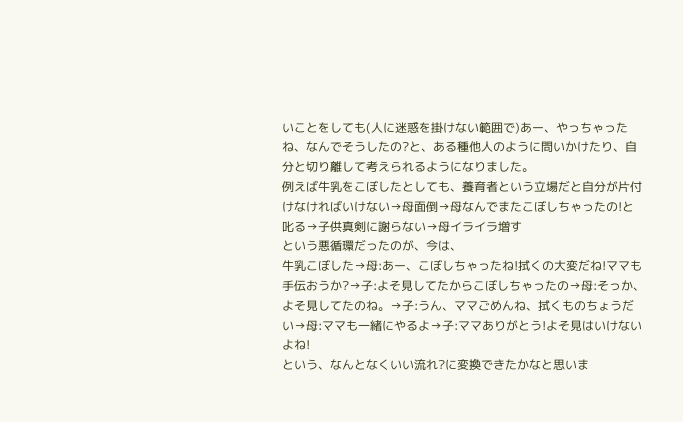いことをしても(人に迷惑を掛けない範囲で)あー、やっちゃったね、なんでそうしたの?と、ある種他人のように問いかけたり、自分と切り離して考えられるようになりました。
例えば牛乳をこぼしたとしても、養育者という立場だと自分が片付けなければいけない→母面倒→母なんでまたこぼしちゃったの!と叱る→子供真剣に謝らない→母イライラ増す
という悪循環だったのが、今は、
牛乳こぼした→母:あー、こぼしちゃったね!拭くの大変だね!ママも手伝おうか?→子:よそ見してたからこぼしちゃったの→母:そっか、よそ見してたのね。→子:うん、ママごめんね、拭くものちょうだい→母:ママも一緒にやるよ→子:ママありがとう!よそ見はいけないよね!
という、なんとなくいい流れ?に変換できたかなと思いま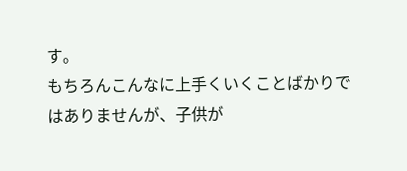す。
もちろんこんなに上手くいくことばかりではありませんが、子供が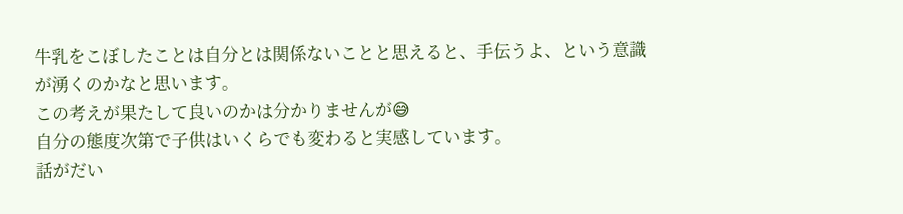牛乳をこぼしたことは自分とは関係ないことと思えると、手伝うよ、という意識が湧くのかなと思います。
この考えが果たして良いのかは分かりませんが😅
自分の態度次第で子供はいくらでも変わると実感しています。
話がだい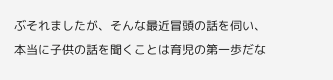ぶそれましたが、そんな最近冒頭の話を伺い、本当に子供の話を聞くことは育児の第一歩だな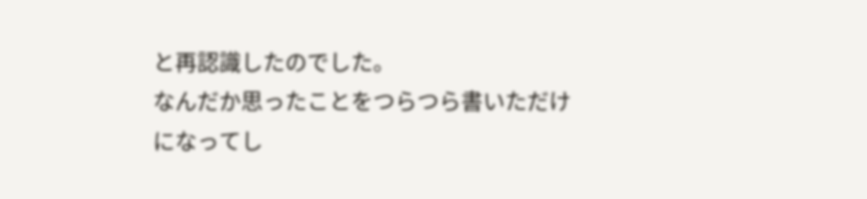と再認識したのでした。
なんだか思ったことをつらつら書いただけになってし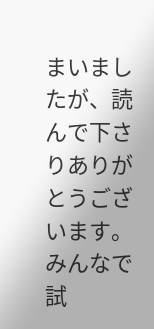まいましたが、読んで下さりありがとうございます。
みんなで試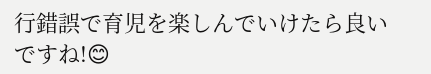行錯誤で育児を楽しんでいけたら良いですね!😊